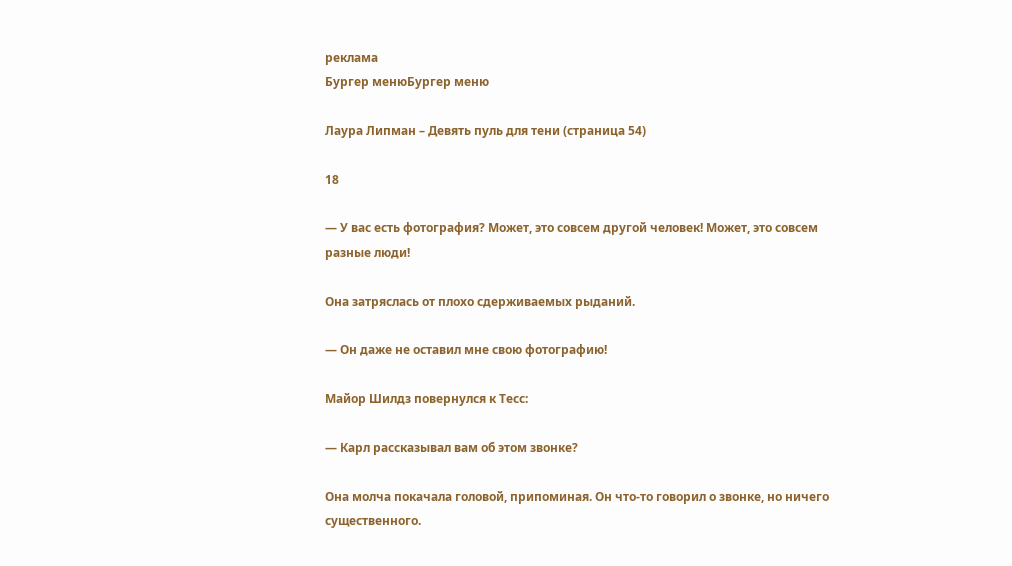реклама
Бургер менюБургер меню

Лаура Липман – Девять пуль для тени (страница 54)

18

— У вас есть фотография? Может, это совсем другой человек! Может, это совсем разные люди!

Она затряслась от плохо сдерживаемых рыданий.

— Он даже не оставил мне свою фотографию!

Майор Шилдз повернулся к Тесс:

— Карл рассказывал вам об этом звонке?

Она молча покачала головой, припоминая. Он что-то говорил о звонке, но ничего существенного.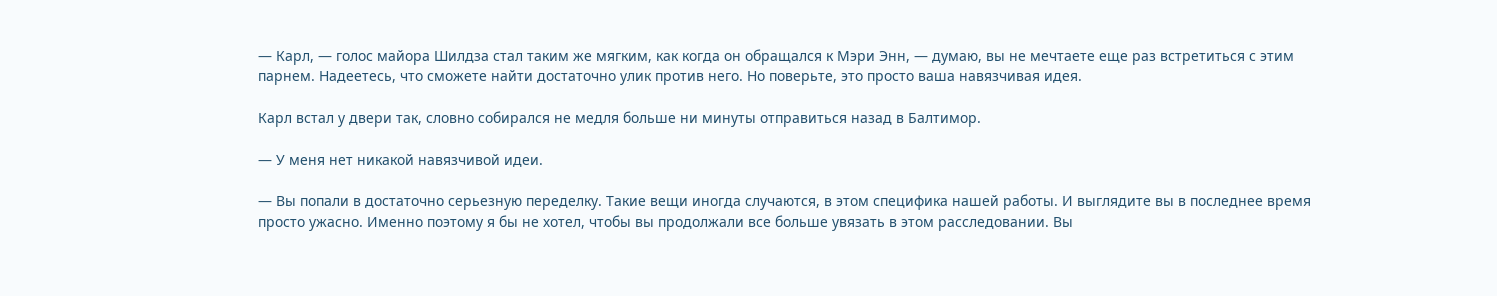— Карл, — голос майора Шилдза стал таким же мягким, как когда он обращался к Мэри Энн, — думаю, вы не мечтаете еще раз встретиться с этим парнем. Надеетесь, что сможете найти достаточно улик против него. Но поверьте, это просто ваша навязчивая идея.

Карл встал у двери так, словно собирался не медля больше ни минуты отправиться назад в Балтимор.

— У меня нет никакой навязчивой идеи.

— Вы попали в достаточно серьезную переделку. Такие вещи иногда случаются, в этом специфика нашей работы. И выглядите вы в последнее время просто ужасно. Именно поэтому я бы не хотел, чтобы вы продолжали все больше увязать в этом расследовании. Вы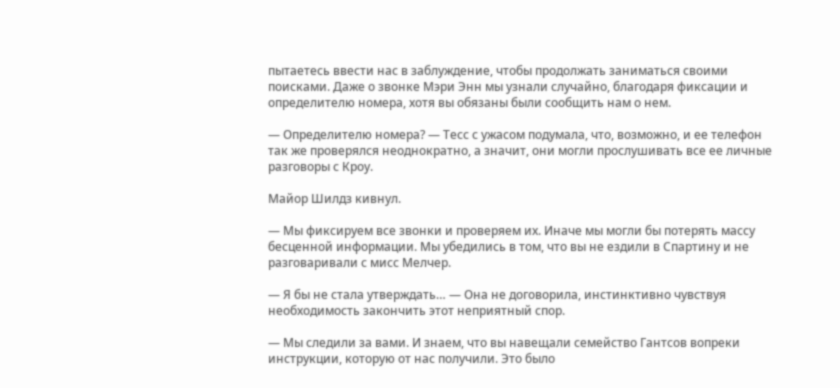пытаетесь ввести нас в заблуждение, чтобы продолжать заниматься своими поисками. Даже о звонке Мэри Энн мы узнали случайно, благодаря фиксации и определителю номера, хотя вы обязаны были сообщить нам о нем.

— Определителю номера? — Тесс с ужасом подумала, что, возможно, и ее телефон так же проверялся неоднократно, а значит, они могли прослушивать все ее личные разговоры с Кроу.

Майор Шилдз кивнул.

— Мы фиксируем все звонки и проверяем их. Иначе мы могли бы потерять массу бесценной информации. Мы убедились в том, что вы не ездили в Спартину и не разговаривали с мисс Мелчер.

— Я бы не стала утверждать… — Она не договорила, инстинктивно чувствуя необходимость закончить этот неприятный спор.

— Мы следили за вами. И знаем, что вы навещали семейство Гантсов вопреки инструкции, которую от нас получили. Это было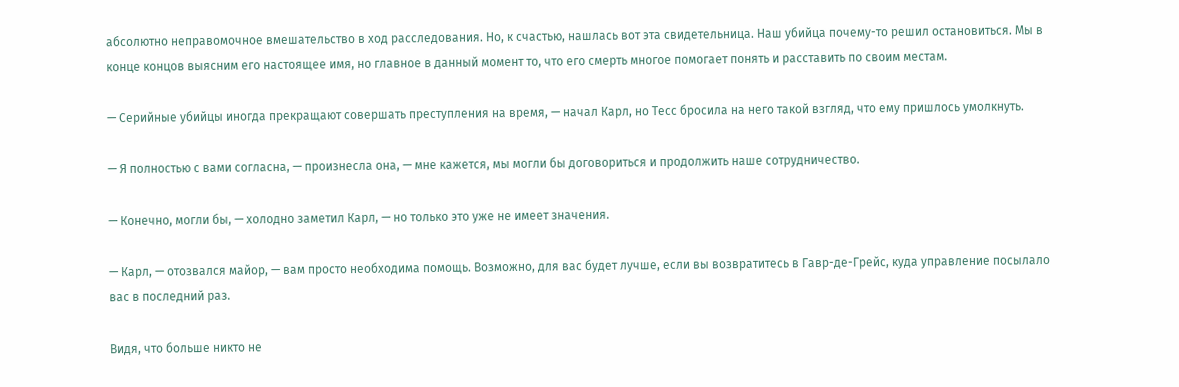абсолютно неправомочное вмешательство в ход расследования. Но, к счастью, нашлась вот эта свидетельница. Наш убийца почему-то решил остановиться. Мы в конце концов выясним его настоящее имя, но главное в данный момент то, что его смерть многое помогает понять и расставить по своим местам.

— Серийные убийцы иногда прекращают совершать преступления на время, — начал Карл, но Тесс бросила на него такой взгляд, что ему пришлось умолкнуть.

— Я полностью с вами согласна, — произнесла она, — мне кажется, мы могли бы договориться и продолжить наше сотрудничество.

— Конечно, могли бы, — холодно заметил Карл, — но только это уже не имеет значения.

— Карл, — отозвался майор, — вам просто необходима помощь. Возможно, для вас будет лучше, если вы возвратитесь в Гавр-де-Грейс, куда управление посылало вас в последний раз.

Видя, что больше никто не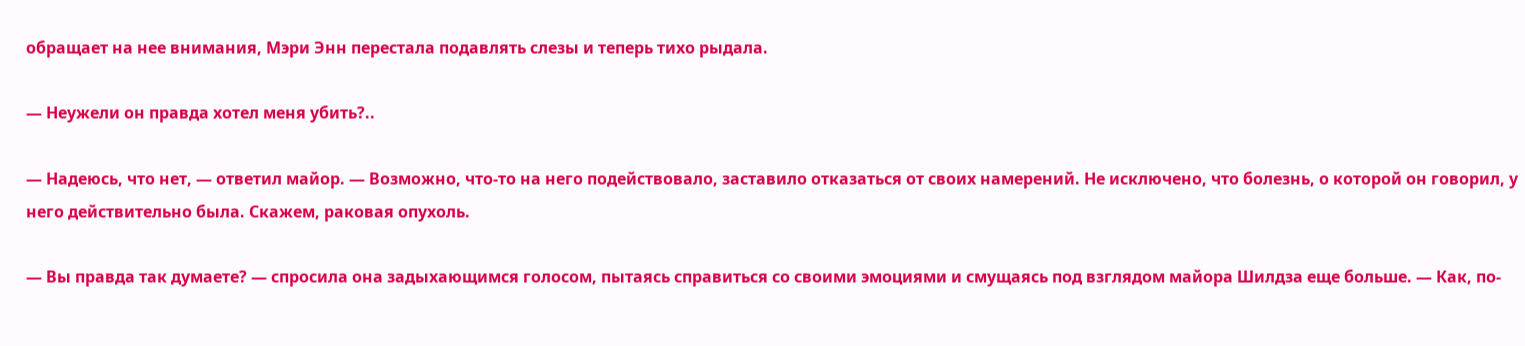обращает на нее внимания, Мэри Энн перестала подавлять слезы и теперь тихо рыдала.

— Неужели он правда хотел меня убить?..

— Надеюсь, что нет, — ответил майор. — Возможно, что-то на него подействовало, заставило отказаться от своих намерений. Не исключено, что болезнь, о которой он говорил, у него действительно была. Скажем, раковая опухоль.

— Вы правда так думаете? — спросила она задыхающимся голосом, пытаясь справиться со своими эмоциями и смущаясь под взглядом майора Шилдза еще больше. — Как, по-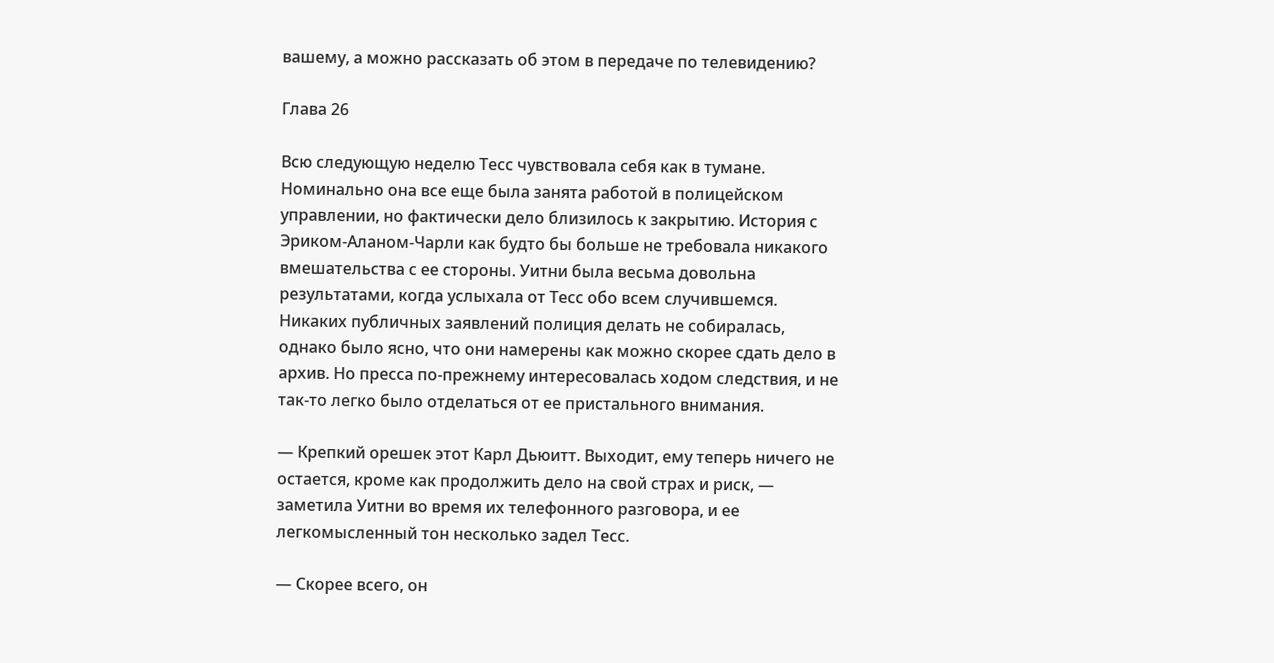вашему, а можно рассказать об этом в передаче по телевидению?

Глава 26

Всю следующую неделю Тесс чувствовала себя как в тумане. Номинально она все еще была занята работой в полицейском управлении, но фактически дело близилось к закрытию. История с Эриком-Аланом-Чарли как будто бы больше не требовала никакого вмешательства с ее стороны. Уитни была весьма довольна результатами, когда услыхала от Тесс обо всем случившемся. Никаких публичных заявлений полиция делать не собиралась, однако было ясно, что они намерены как можно скорее сдать дело в архив. Но пресса по-прежнему интересовалась ходом следствия, и не так-то легко было отделаться от ее пристального внимания.

— Крепкий орешек этот Карл Дьюитт. Выходит, ему теперь ничего не остается, кроме как продолжить дело на свой страх и риск, — заметила Уитни во время их телефонного разговора, и ее легкомысленный тон несколько задел Тесс.

— Скорее всего, он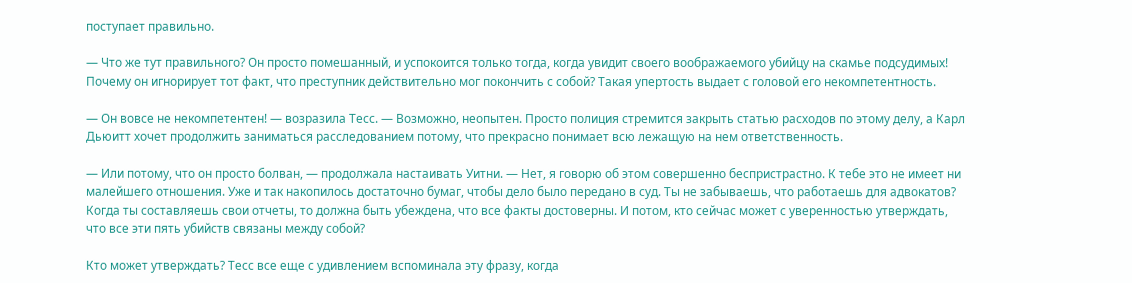поступает правильно.

— Что же тут правильного? Он просто помешанный, и успокоится только тогда, когда увидит своего воображаемого убийцу на скамье подсудимых! Почему он игнорирует тот факт, что преступник действительно мог покончить с собой? Такая упертость выдает с головой его некомпетентность.

— Он вовсе не некомпетентен! — возразила Тесс. — Возможно, неопытен. Просто полиция стремится закрыть статью расходов по этому делу, а Карл Дьюитт хочет продолжить заниматься расследованием потому, что прекрасно понимает всю лежащую на нем ответственность.

— Или потому, что он просто болван, — продолжала настаивать Уитни. — Нет, я говорю об этом совершенно беспристрастно. К тебе это не имеет ни малейшего отношения. Уже и так накопилось достаточно бумаг, чтобы дело было передано в суд. Ты не забываешь, что работаешь для адвокатов? Когда ты составляешь свои отчеты, то должна быть убеждена, что все факты достоверны. И потом, кто сейчас может с уверенностью утверждать, что все эти пять убийств связаны между собой?

Кто может утверждать? Тесс все еще с удивлением вспоминала эту фразу, когда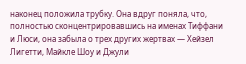наконец положила трубку. Она вдруг поняла, что, полностью сконцентрировавшись на именах Тиффани и Люси, она забыла о трех других жертвах — Хейзел Лигетти, Майкле Шоу и Джули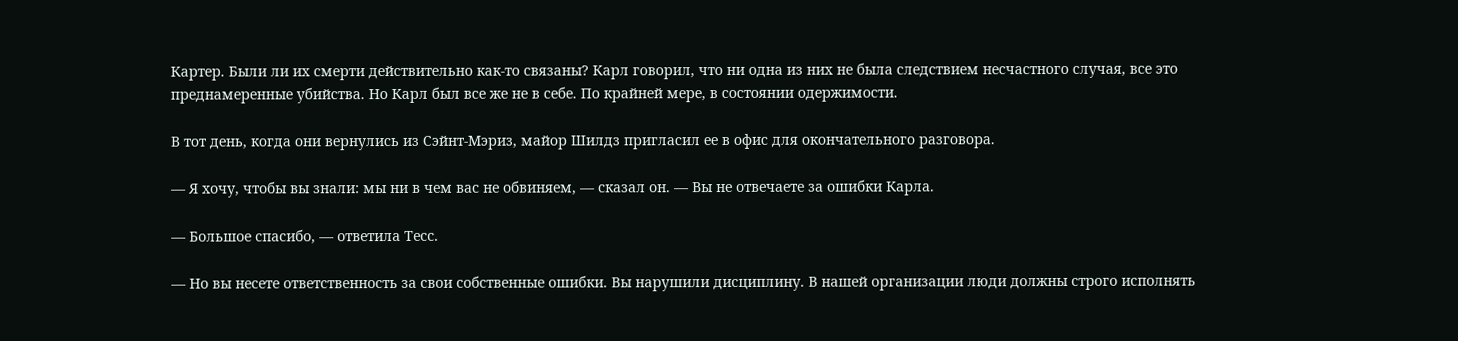Картер. Были ли их смерти действительно как-то связаны? Карл говорил, что ни одна из них не была следствием несчастного случая, все это преднамеренные убийства. Но Карл был все же не в себе. По крайней мере, в состоянии одержимости.

В тот день, когда они вернулись из Сэйнт-Мэриз, майор Шилдз пригласил ее в офис для окончательного разговора.

— Я хочу, чтобы вы знали: мы ни в чем вас не обвиняем, — сказал он. — Вы не отвечаете за ошибки Карла.

— Большое спасибо, — ответила Тесс.

— Но вы несете ответственность за свои собственные ошибки. Вы нарушили дисциплину. В нашей организации люди должны строго исполнять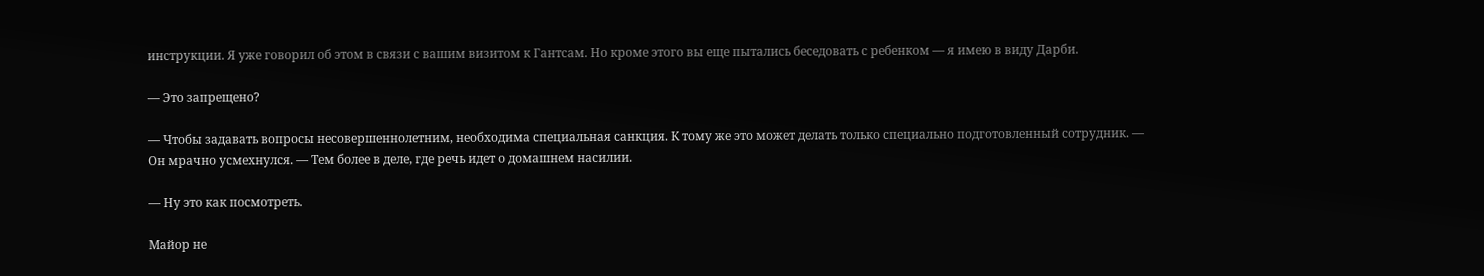инструкции. Я уже говорил об этом в связи с вашим визитом к Гантсам. Но кроме этого вы еще пытались беседовать с ребенком — я имею в виду Дарби.

— Это запрещено?

— Чтобы задавать вопросы несовершеннолетним, необходима специальная санкция. К тому же это может делать только специально подготовленный сотрудник. — Он мрачно усмехнулся. — Тем более в деле, где речь идет о домашнем насилии.

— Ну это как посмотреть.

Майор не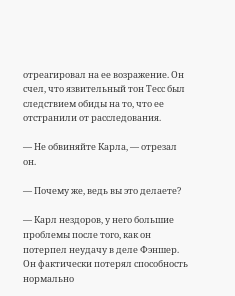отреагировал на ее возражение. Он счел, что язвительный тон Тесс был следствием обиды на то, что ее отстранили от расследования.

— Не обвиняйте Карла, — отрезал он.

— Почему же, ведь вы это делаете?

— Карл нездоров, у него большие проблемы после того, как он потерпел неудачу в деле Фэншер. Он фактически потерял способность нормально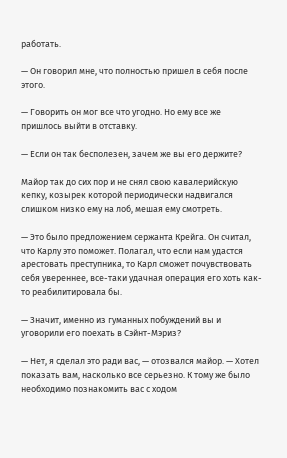работать.

— Он говорил мне, что полностью пришел в себя после этого.

— Говорить он мог все что угодно. Но ему все же пришлось выйти в отставку.

— Если он так бесполезен, зачем же вы его держите?

Майор так до сих пор и не снял свою кавалерийскую кепку, козырек которой периодически надвигался слишком низко ему на лоб, мешая ему смотреть.

— Это было предложением сержанта Крейга. Он считал, что Карлу это поможет. Полагал, что если нам удастся арестовать преступника, то Карл сможет почувствовать себя увереннее, все-таки удачная операция его хоть как-то реабилитировала бы.

— Значит, именно из гуманных побуждений вы и уговорили его поехать в Сэйнт-Мэриз?

— Нет, я сделал это ради вас, — отозвался майор. — Хотел показать вам, насколько все серьезно. К тому же было необходимо познакомить вас с ходом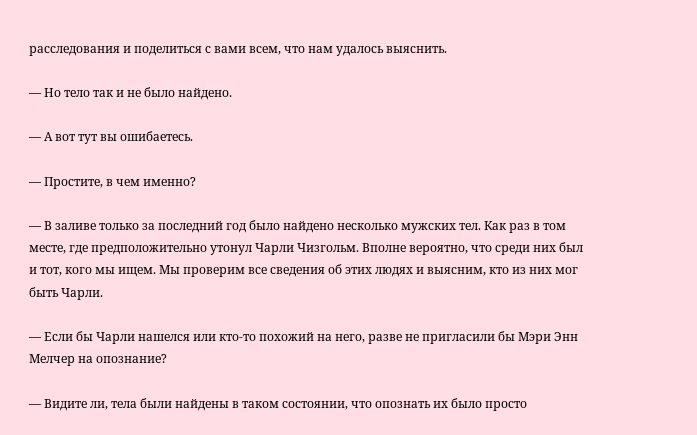расследования и поделиться с вами всем, что нам удалось выяснить.

— Но тело так и не было найдено.

— А вот тут вы ошибаетесь.

— Простите, в чем именно?

— В заливе только за последний год было найдено несколько мужских тел. Как раз в том месте, где предположительно утонул Чарли Чизгольм. Вполне вероятно, что среди них был и тот, кого мы ищем. Мы проверим все сведения об этих людях и выясним, кто из них мог быть Чарли.

— Если бы Чарли нашелся или кто-то похожий на него, разве не пригласили бы Мэри Энн Мелчер на опознание?

— Видите ли, тела были найдены в таком состоянии, что опознать их было просто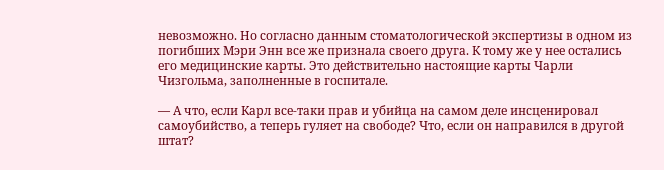невозможно. Но согласно данным стоматологической экспертизы в одном из погибших Мэри Энн все же признала своего друга. К тому же у нее остались его медицинские карты. Это действительно настоящие карты Чарли Чизгольма, заполненные в госпитале.

— А что, если Карл все-таки прав и убийца на самом деле инсценировал самоубийство, а теперь гуляет на свободе? Что, если он направился в другой штат?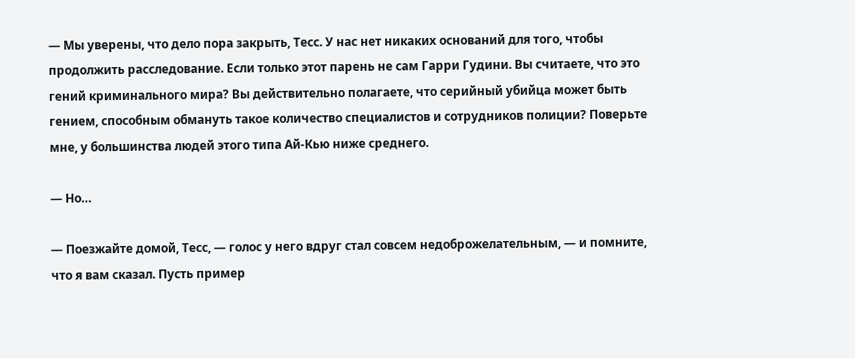— Мы уверены, что дело пора закрыть, Тесс. У нас нет никаких оснований для того, чтобы продолжить расследование. Если только этот парень не сам Гарри Гудини. Вы считаете, что это гений криминального мира? Вы действительно полагаете, что серийный убийца может быть гением, способным обмануть такое количество специалистов и сотрудников полиции? Поверьте мне, у большинства людей этого типа Ай-Кью ниже среднего.

— Но…

— Поезжайте домой, Тесс, — голос у него вдруг стал совсем недоброжелательным, — и помните, что я вам сказал. Пусть пример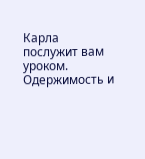Карла послужит вам уроком. Одержимость и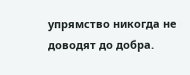упрямство никогда не доводят до добра.